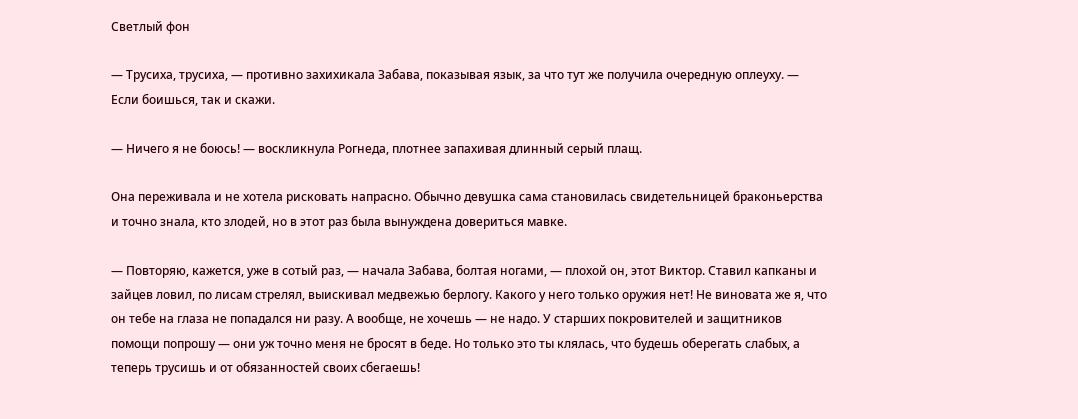Светлый фон

— Трусиха, трусиха, — противно захихикала Забава, показывая язык, за что тут же получила очередную оплеуху. — Если боишься, так и скажи.

— Ничего я не боюсь! — воскликнула Рогнеда, плотнее запахивая длинный серый плащ.

Она переживала и не хотела рисковать напрасно. Обычно девушка сама становилась свидетельницей браконьерства и точно знала, кто злодей, но в этот раз была вынуждена довериться мавке.

— Повторяю, кажется, уже в сотый раз, — начала Забава, болтая ногами, — плохой он, этот Виктор. Ставил капканы и зайцев ловил, по лисам стрелял, выискивал медвежью берлогу. Какого у него только оружия нет! Не виновата же я, что он тебе на глаза не попадался ни разу. А вообще, не хочешь — не надо. У старших покровителей и защитников помощи попрошу — они уж точно меня не бросят в беде. Но только это ты клялась, что будешь оберегать слабых, а теперь трусишь и от обязанностей своих сбегаешь!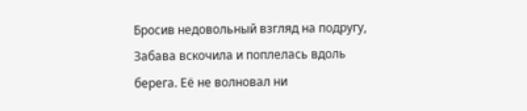Бросив недовольный взгляд на подругу, Забава вскочила и поплелась вдоль берега. Её не волновал ни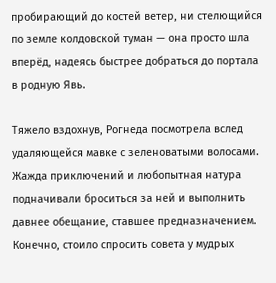пробирающий до костей ветер, ни стелющийся по земле колдовской туман — она просто шла вперёд, надеясь быстрее добраться до портала в родную Явь.

Тяжело вздохнув, Рогнеда посмотрела вслед удаляющейся мавке с зеленоватыми волосами. Жажда приключений и любопытная натура подначивали броситься за ней и выполнить давнее обещание, ставшее предназначением. Конечно, стоило спросить совета у мудрых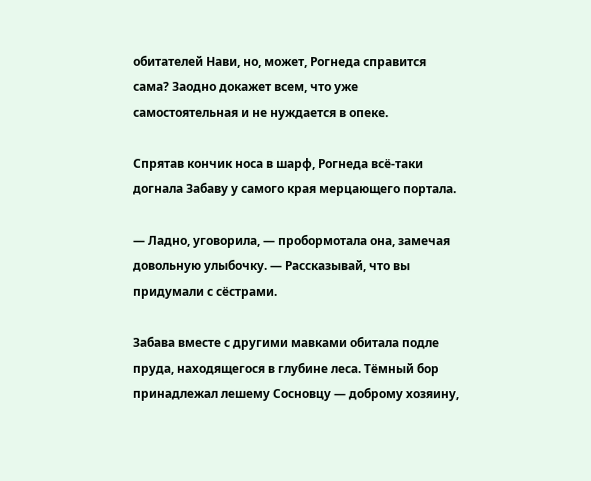обитателей Нави, но, может, Рогнеда справится сама? Заодно докажет всем, что уже самостоятельная и не нуждается в опеке.

Спрятав кончик носа в шарф, Рогнеда всё-таки догнала Забаву у самого края мерцающего портала.

— Ладно, уговорила, — пробормотала она, замечая довольную улыбочку. — Рассказывай, что вы придумали с сёстрами.

Забава вместе с другими мавками обитала подле пруда, находящегося в глубине леса. Тёмный бор принадлежал лешему Сосновцу — доброму хозяину,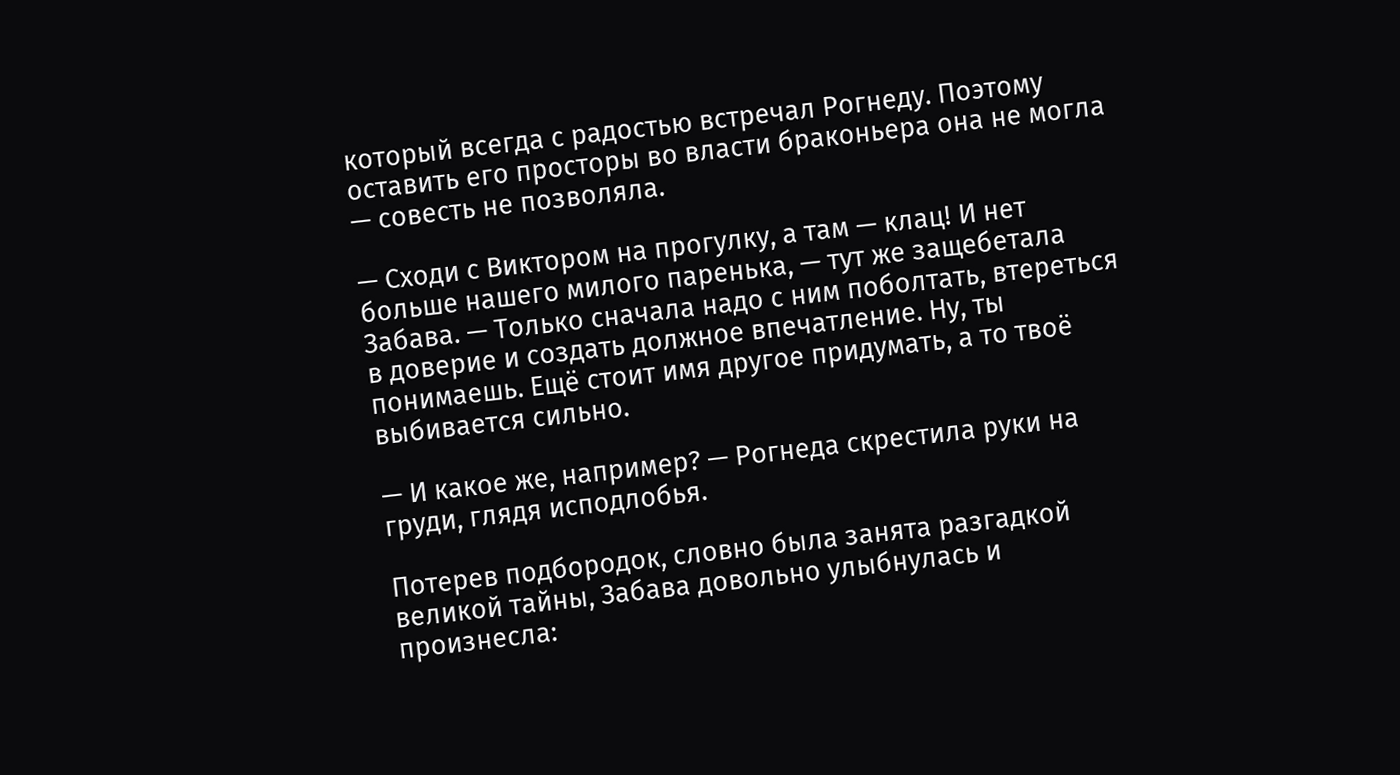который всегда с радостью встречал Рогнеду. Поэтому оставить его просторы во власти браконьера она не могла — совесть не позволяла.

— Сходи с Виктором на прогулку, а там — клац! И нет больше нашего милого паренька, — тут же защебетала Забава. — Только сначала надо с ним поболтать, втереться в доверие и создать должное впечатление. Ну, ты понимаешь. Ещё стоит имя другое придумать, а то твоё выбивается сильно.

— И какое же, например? — Рогнеда скрестила руки на груди, глядя исподлобья.

Потерев подбородок, словно была занята разгадкой великой тайны, Забава довольно улыбнулась и произнесла: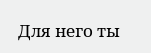Для него ты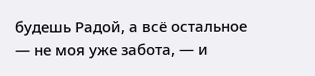будешь Радой, а всё остальное — не моя уже забота, — и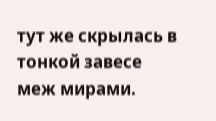тут же скрылась в тонкой завесе меж мирами.